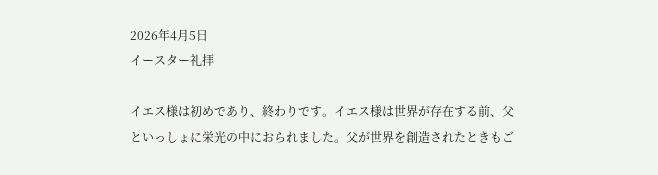2026年4月5日
イースター礼拝

イエス様は初めであり、終わりです。イエス様は世界が存在する前、父といっしょに栄光の中におられました。父が世界を創造されたときもご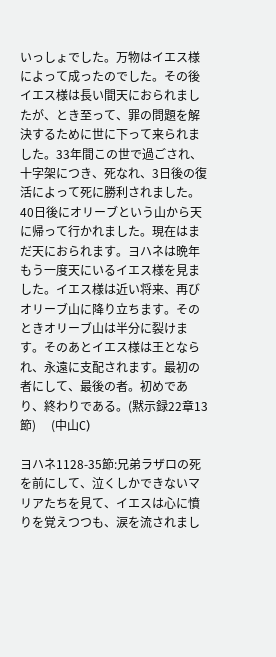いっしょでした。万物はイエス様によって成ったのでした。その後イエス様は長い間天におられましたが、とき至って、罪の問題を解決するために世に下って来られました。33年間この世で過ごされ、十字架につき、死なれ、3日後の復活によって死に勝利されました。40日後にオリーブという山から天に帰って行かれました。現在はまだ天におられます。ヨハネは晩年もう一度天にいるイエス様を見ました。イエス様は近い将来、再びオリーブ山に降り立ちます。そのときオリーブ山は半分に裂けます。そのあとイエス様は王となられ、永遠に支配されます。最初の者にして、最後の者。初めであり、終わりである。(黙示録22章13節)     (中山C)

ヨハネ1128-35節:兄弟ラザロの死を前にして、泣くしかできないマリアたちを見て、イエスは心に憤りを覚えつつも、涙を流されまし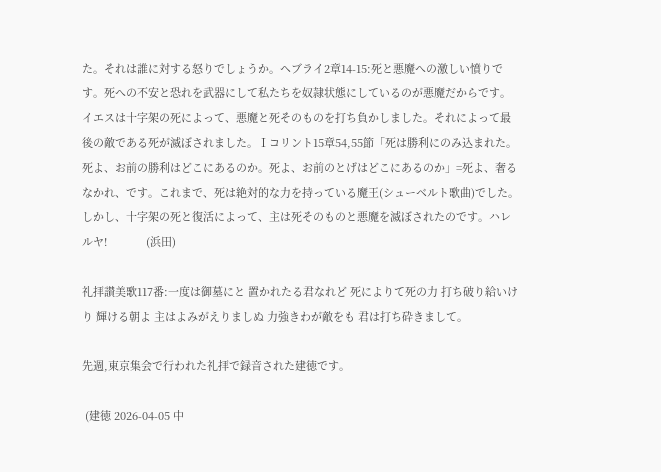た。それは誰に対する怒りでしょうか。ヘブライ2章14-15:死と悪魔への激しい憤りです。死への不安と恐れを武器にして私たちを奴隷状態にしているのが悪魔だからです。イエスは十字架の死によって、悪魔と死そのものを打ち負かしました。それによって最後の敵である死が滅ぼされました。Ⅰコリント15章54,55節「死は勝利にのみ込まれた。死よ、お前の勝利はどこにあるのか。死よ、お前のとげはどこにあるのか」=死よ、奢るなかれ、です。これまで、死は絶対的な力を持っている魔王(シューベルト歌曲)でした。しかし、十字架の死と復活によって、主は死そのものと悪魔を滅ぼされたのです。ハレルヤ!             (浜田)

礼拝讃美歌117番:一度は御墓にと 置かれたる君なれど 死によりて死の力 打ち破り給いけり 輝ける朝よ 主はよみがえりましぬ 力強きわが敵をも 君は打ち砕きまして。

先週,東京集会で行われた礼拝で録音された建徳です。

 (建徳 2026-04-05 中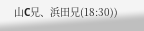山C兄、浜田兄(18:30))